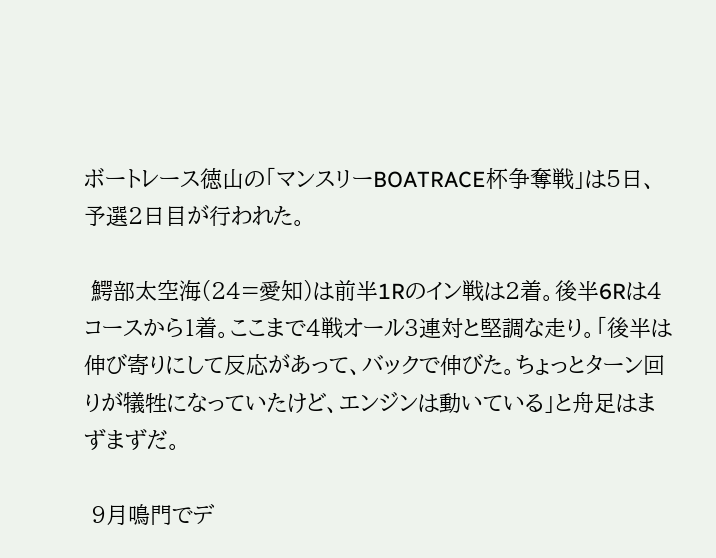ボートレース徳山の「マンスリーBOATRACE杯争奪戦」は5日、予選2日目が行われた。

 鰐部太空海(24=愛知)は前半1Rのイン戦は2着。後半6Rは4コースから1着。ここまで4戦オール3連対と堅調な走り。「後半は伸び寄りにして反応があって、バックで伸びた。ちょっとターン回りが犠牲になっていたけど、エンジンは動いている」と舟足はまずまずだ。

 9月鳴門でデ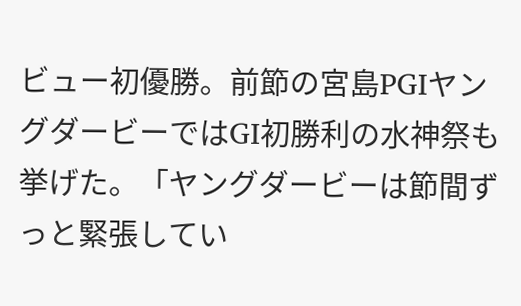ビュー初優勝。前節の宮島PGIヤングダービーではGI初勝利の水神祭も挙げた。「ヤングダービーは節間ずっと緊張してい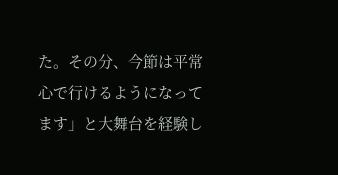た。その分、今節は平常心で行けるようになってます」と大舞台を経験し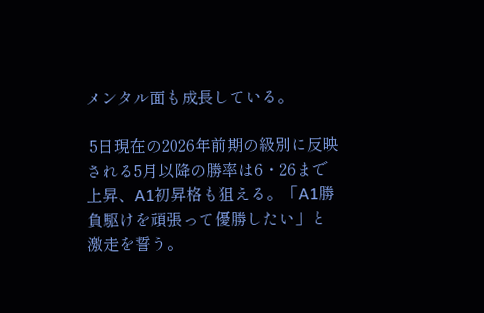メンタル面も成長している。

 5日現在の2026年前期の級別に反映される5月以降の勝率は6・26まで上昇、A1初昇格も狙える。「A1勝負駆けを頑張って優勝したい」と激走を誓う。